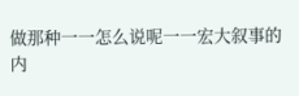做那种一一怎么说呢一一宏大叙事的内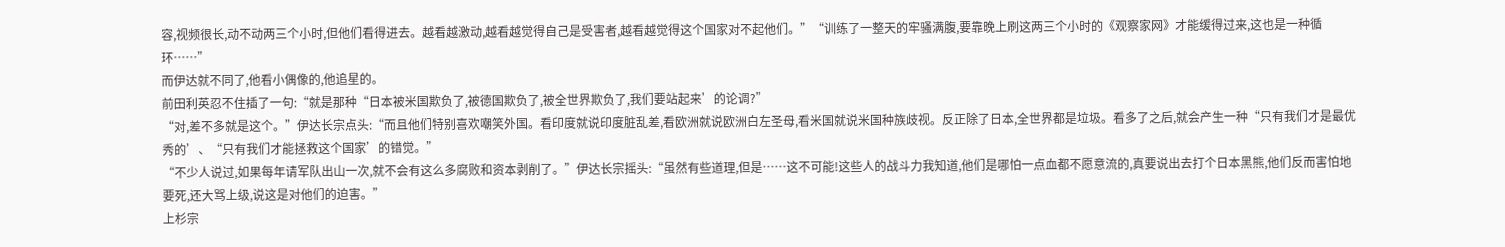容,视频很长,动不动两三个小时,但他们看得进去。越看越激动,越看越觉得自己是受害者,越看越觉得这个国家对不起他们。”“训练了一整天的牢骚满腹,要靠晚上刷这两三个小时的《观察家网》才能缓得过来,这也是一种循环……”
而伊达就不同了,他看小偶像的,他追星的。
前田利英忍不住插了一句:“就是那种“日本被米国欺负了,被德国欺负了,被全世界欺负了,我们要站起来’的论调?”
“对,差不多就是这个。”伊达长宗点头:“而且他们特别喜欢嘲笑外国。看印度就说印度脏乱差,看欧洲就说欧洲白左圣母,看米国就说米国种族歧视。反正除了日本,全世界都是垃圾。看多了之后,就会产生一种“只有我们才是最优秀的’、“只有我们才能拯救这个国家’的错觉。”
“不少人说过,如果每年请军队出山一次,就不会有这么多腐败和资本剥削了。”伊达长宗摇头:“虽然有些道理,但是……这不可能!这些人的战斗力我知道,他们是哪怕一点血都不愿意流的,真要说出去打个日本黑熊,他们反而害怕地要死,还大骂上级,说这是对他们的迫害。”
上杉宗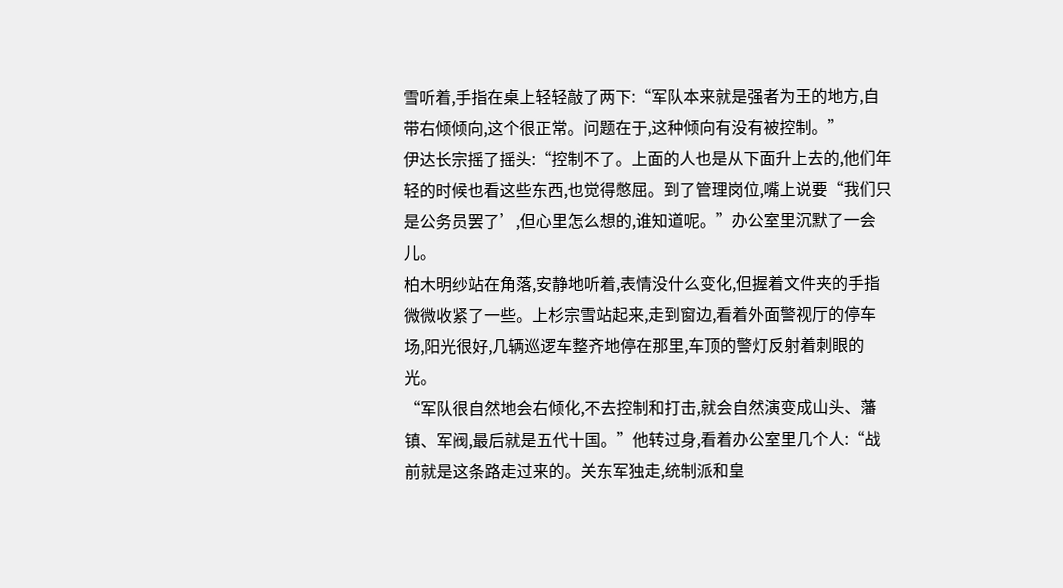雪听着,手指在桌上轻轻敲了两下:“军队本来就是强者为王的地方,自带右倾倾向,这个很正常。问题在于,这种倾向有没有被控制。”
伊达长宗摇了摇头:“控制不了。上面的人也是从下面升上去的,他们年轻的时候也看这些东西,也觉得憋屈。到了管理岗位,嘴上说要“我们只是公务员罢了’,但心里怎么想的,谁知道呢。”办公室里沉默了一会儿。
柏木明纱站在角落,安静地听着,表情没什么变化,但握着文件夹的手指微微收紧了一些。上杉宗雪站起来,走到窗边,看着外面警视厅的停车场,阳光很好,几辆巡逻车整齐地停在那里,车顶的警灯反射着刺眼的光。
“军队很自然地会右倾化,不去控制和打击,就会自然演变成山头、藩镇、军阀,最后就是五代十国。”他转过身,看着办公室里几个人:“战前就是这条路走过来的。关东军独走,统制派和皇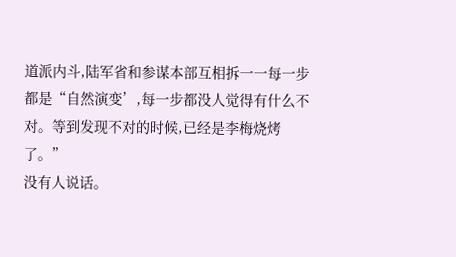道派内斗,陆军省和参谋本部互相拆一一每一步都是“自然演变’,每一步都没人觉得有什么不对。等到发现不对的时候,已经是李梅烧烤了。”
没有人说话。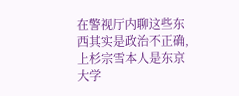在警视厅内聊这些东西其实是政治不正确,上杉宗雪本人是东京大学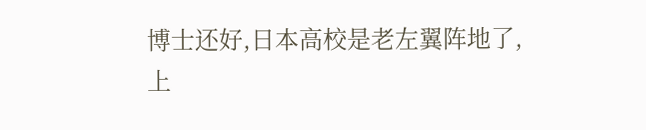博士还好,日本高校是老左翼阵地了,上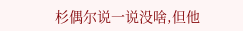杉偶尔说一说没啥,但他